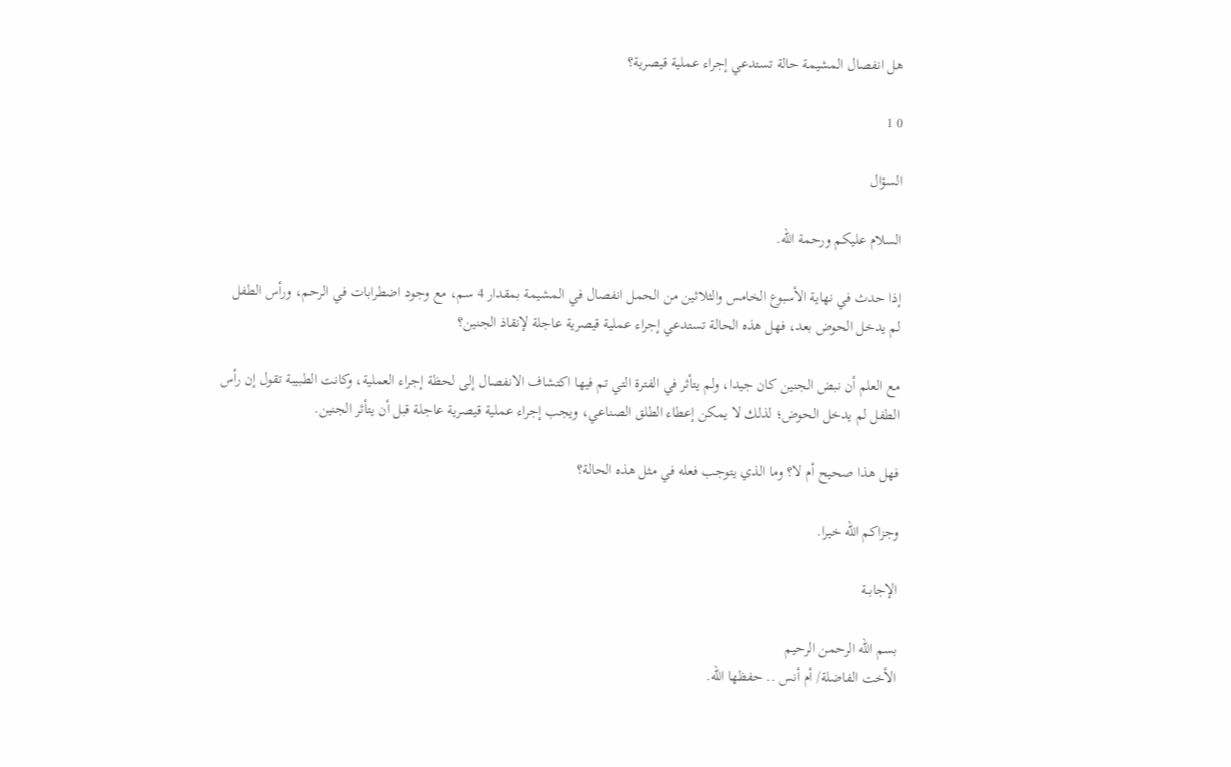هل انفصال المشيمة حالة تستدعي إجراء عملية قيصرية؟

0 1

السؤال

السلام عليكم ورحمة الله.

إذا حدث في نهاية الأسبوع الخامس والثلاثين من الحمل انفصال في المشيمة بمقدار 4 سم، مع وجود اضطرابات في الرحم، ورأس الطفل لم يدخل الحوض بعد، فهل هذه الحالة تستدعي إجراء عملية قيصرية عاجلة لإنقاذ الجنين؟

مع العلم أن نبض الجنين كان جيدا، ولم يتأثر في الفترة التي تم فيها اكتشاف الانفصال إلى لحظة إجراء العملية، وكانت الطبيبة تقول إن رأس الطفل لم يدخل الحوض؛ لذلك لا يمكن إعطاء الطلق الصناعي، ويجب إجراء عملية قيصرية عاجلة قبل أن يتأثر الجنين.

فهل هذا صحيح أم لا؟ وما الذي يتوجب فعله في مثل هذه الحالة؟

وجزاكم الله خيرا.

الإجابــة

بسم الله الرحمن الرحيم
الأخت الفاضلة/ أم أنس .. حفظها الله.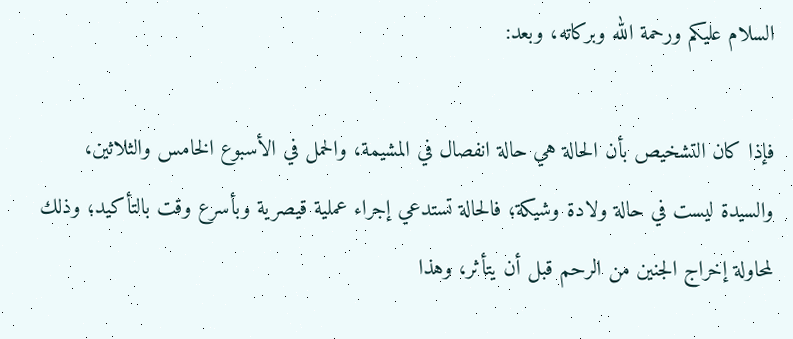السلام عليكم ورحمة الله وبركاته، وبعد:

فإذا كان التشخيص بأن الحالة هي حالة انفصال في المشيمة، والحمل في الأسبوع الخامس والثلاثين، والسيدة ليست في حالة ولادة وشيكة؛ فالحالة تستدعي إجراء عملية قيصرية وبأسرع وقت بالتأكيد؛ وذلك لمحاولة إخراج الجنين من الرحم قبل أن يتأثر، وهذا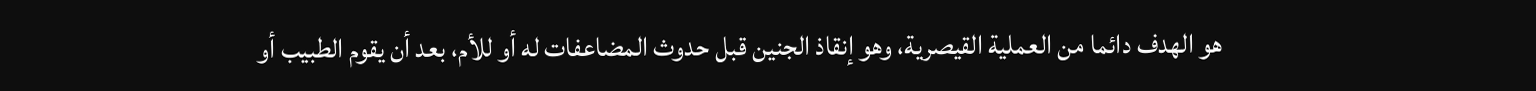هو الهدف دائما من العملية القيصرية، وهو إنقاذ الجنين قبل حدوث المضاعفات له أو للأم، بعد أن يقوم الطبيب أو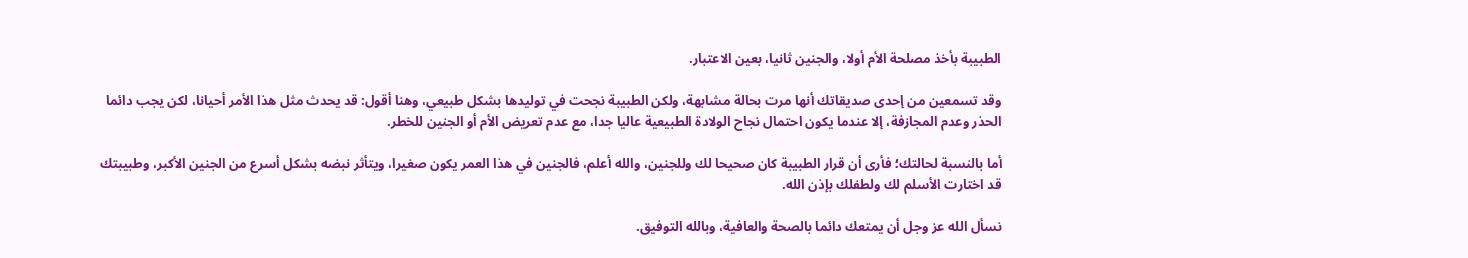الطبيبة بأخذ مصلحة الأم أولا، والجنين ثانيا، بعين الاعتبار.

وقد تسمعين من إحدى صديقاتك أنها مرت بحالة مشابهة، ولكن الطبيبة نجحت في توليدها بشكل طبيعي، وهنا أقول: قد يحدث مثل هذا الأمر أحيانا، لكن يجب دائما الحذر وعدم المجازفة، إلا عندما يكون احتمال نجاح الولادة الطبيعية عاليا جدا، مع عدم تعريض الأم أو الجنين للخطر.

أما بالنسبة لحالتك؛ فأرى أن قرار الطبيبة كان صحيحا لك وللجنين، والله أعلم، فالجنين في هذا العمر يكون صغيرا، ويتأثر نبضه بشكل أسرع من الجنين الأكبر، وطبيبتك قد اختارت الأسلم لك ولطفلك بإذن الله.

نسأل الله عز وجل أن يمتعك دائما بالصحة والعافية، وبالله التوفيق.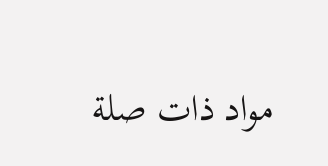مواد ذات صلة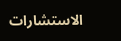الاستشارات